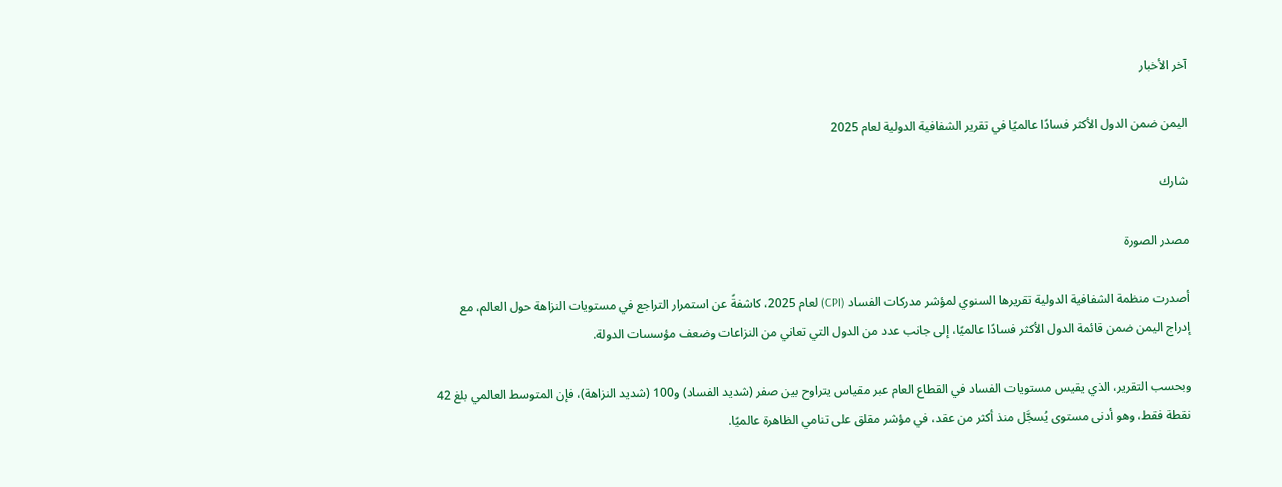آخر الأخبار

اليمن ضمن الدول الأكثر فسادًا عالميًا في تقرير الشفافية الدولية لعام 2025

شارك

مصدر الصورة

أصدرت منظمة الشفافية الدولية تقريرها السنوي لمؤشر مدركات الفساد (CPI) لعام 2025، كاشفةً عن استمرار التراجع في مستويات النزاهة حول العالم، مع إدراج اليمن ضمن قائمة الدول الأكثر فسادًا عالميًا، إلى جانب عدد من الدول التي تعاني من النزاعات وضعف مؤسسات الدولة.

وبحسب التقرير، الذي يقيس مستويات الفساد في القطاع العام عبر مقياس يتراوح بين صفر (شديد الفساد) و100 (شديد النزاهة)، فإن المتوسط العالمي بلغ 42 نقطة فقط، وهو أدنى مستوى يُسجَّل منذ أكثر من عقد، في مؤشر مقلق على تنامي الظاهرة عالميًا.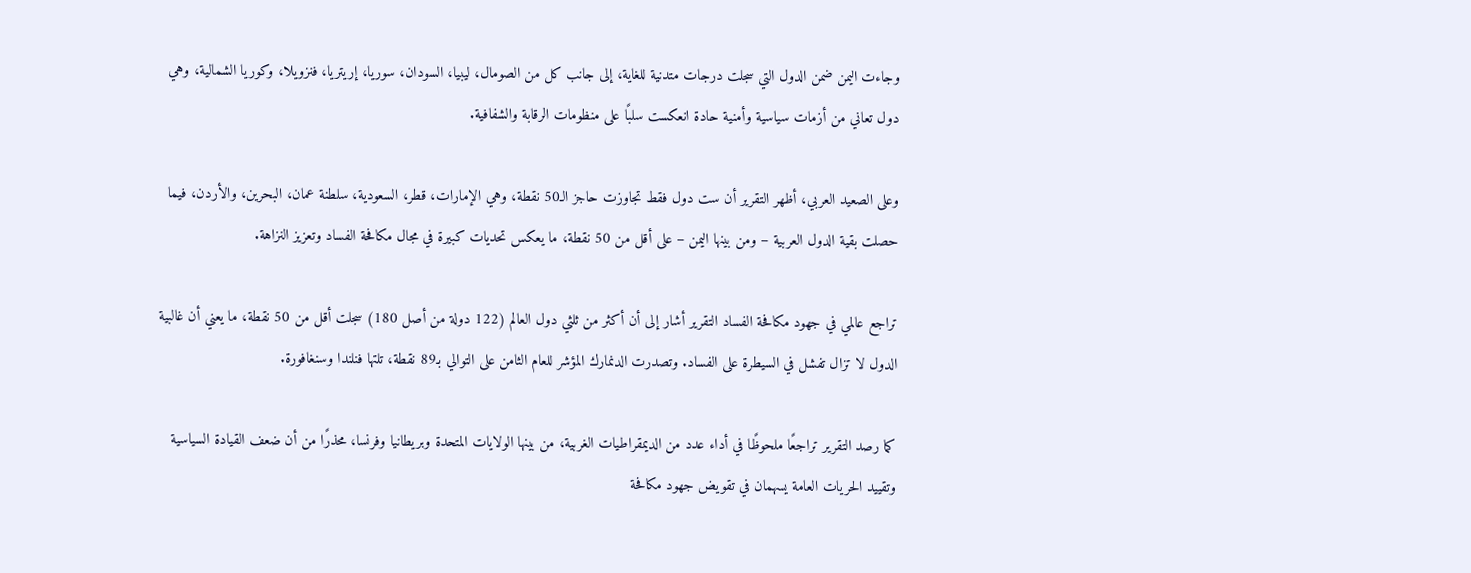وجاءت اليمن ضمن الدول التي سجلت درجات متدنية للغاية، إلى جانب كل من الصومال، ليبيا، السودان، سوريا، إريتريا، فنزويلا، وكوريا الشمالية، وهي دول تعاني من أزمات سياسية وأمنية حادة انعكست سلبًا على منظومات الرقابة والشفافية.

وعلى الصعيد العربي، أظهر التقرير أن ست دول فقط تجاوزت حاجز الـ50 نقطة، وهي الإمارات، قطر، السعودية، سلطنة عمان، البحرين، والأردن، فيما حصلت بقية الدول العربية – ومن بينها اليمن – على أقل من 50 نقطة، ما يعكس تحديات كبيرة في مجال مكافحة الفساد وتعزيز النزاهة.

تراجع عالمي في جهود مكافحة الفساد التقرير أشار إلى أن أكثر من ثلثي دول العالم (122 دولة من أصل 180) سجلت أقل من 50 نقطة، ما يعني أن غالبية الدول لا تزال تفشل في السيطرة على الفساد. وتصدرت الدنمارك المؤشر للعام الثامن على التوالي بـ89 نقطة، تلتها فنلندا وسنغافورة.

كما رصد التقرير تراجعًا ملحوظًا في أداء عدد من الديمقراطيات الغربية، من بينها الولايات المتحدة وبريطانيا وفرنسا، محذرًا من أن ضعف القيادة السياسية وتقييد الحريات العامة يسهمان في تقويض جهود مكافحة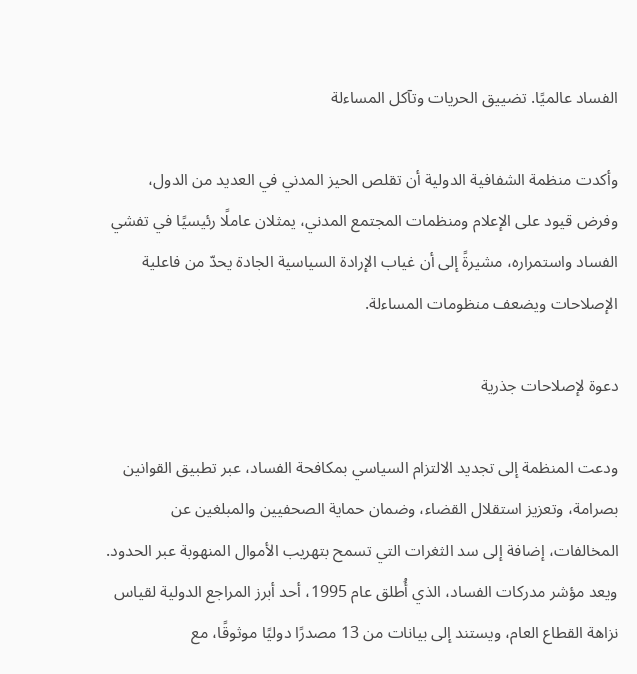الفساد عالميًا. تضييق الحريات وتآكل المساءلة

وأكدت منظمة الشفافية الدولية أن تقلص الحيز المدني في العديد من الدول، وفرض قيود على الإعلام ومنظمات المجتمع المدني، يمثلان عاملًا رئيسيًا في تفشي الفساد واستمراره، مشيرةً إلى أن غياب الإرادة السياسية الجادة يحدّ من فاعلية الإصلاحات ويضعف منظومات المساءلة.

دعوة لإصلاحات جذرية

ودعت المنظمة إلى تجديد الالتزام السياسي بمكافحة الفساد، عبر تطبيق القوانين بصرامة، وتعزيز استقلال القضاء، وضمان حماية الصحفيين والمبلغين عن المخالفات، إضافة إلى سد الثغرات التي تسمح بتهريب الأموال المنهوبة عبر الحدود. ويعد مؤشر مدركات الفساد، الذي أُطلق عام 1995، أحد أبرز المراجع الدولية لقياس نزاهة القطاع العام، ويستند إلى بيانات من 13 مصدرًا دوليًا موثوقًا، مع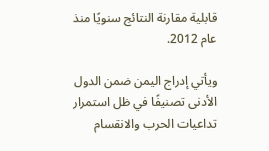قابلية مقارنة النتائج سنويًا منذ عام 2012.

ويأتي إدراج اليمن ضمن الدول الأدنى تصنيفًا في ظل استمرار تداعيات الحرب والانقسام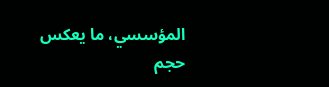المؤسسي، ما يعكس حجم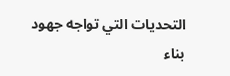التحديات التي تواجه جهود بناء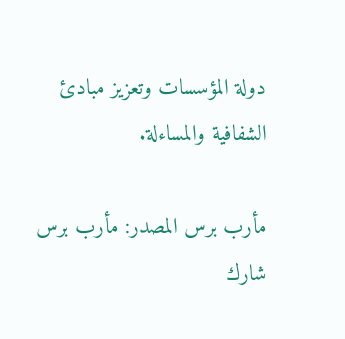دولة المؤسسات وتعزيز مبادئ الشفافية والمساءلة.

مأرب برس المصدر: مأرب برس
شارك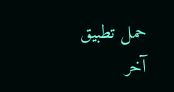حمل تطبيق آخر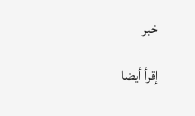خبر

إقرأ أيضا